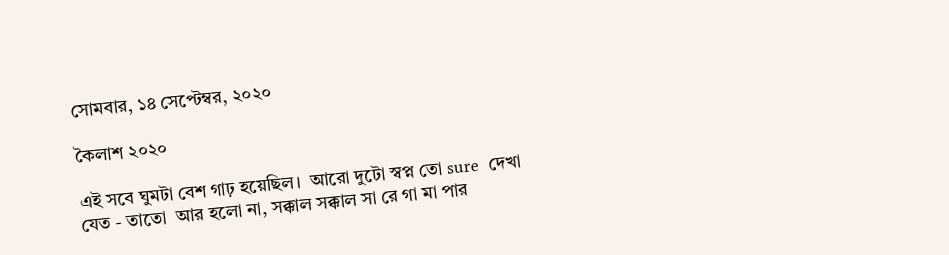সোমবার, ১৪ সেপ্টেম্বর, ২০২০

কৈলাশ ২০২০

এই সবে ঘুমটা বেশ গাঢ় হয়েছিল।  আরো দুটো স্বপ্ন তো sure  দেখা যেত - তাতো  আর হলো না, সক্কাল সক্কাল সা রে গা মা পার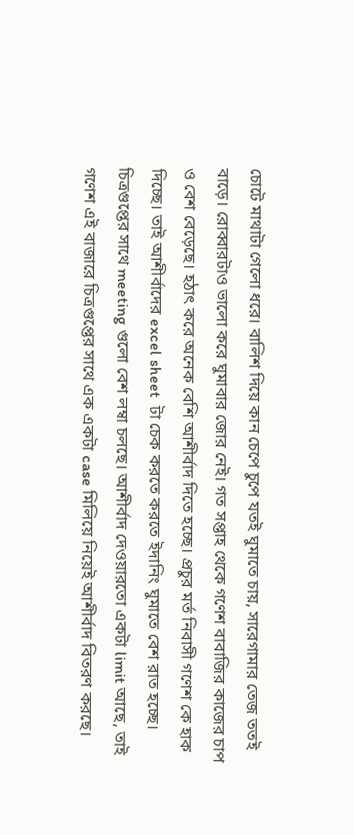চোটে মাথাটা গেলো ধরে। বালিশ দিয়ে কান চেপে চুপে যতই ঘুমাতে চায়, সারেগামার তেজ ততই বাড়ে। রোব্বারটাও ভালো করে ঘুমাবার জোর নেই। গত সপ্তাহ থেকে গণেশ বাবাজির কাজের চাপ ও বেশ বেড়েছে। হঠাৎ করে অনেক বেশি আশীর্বাদ দিতে হচ্ছে। প্রচুর মর্ত নিবাসী গণেশ কে হাক দিচ্ছে। তাই আশীর্বাদের excel sheet  টা চেক করতে করতে ইদানিং ঘুমাতে বেশ রাত হচ্ছে। চিত্রগুপ্তের সাথে meeting গুলো বেশ লম্বা চলছে। আশীর্বাদ দেওয়ারতো একটা limit আছে, তাই গণেশ এই বাজারে চিত্রগুপ্তের সাথে এক একটা case মিলিয়ে নিয়েই আশীর্বাদ বিতরণ করছে।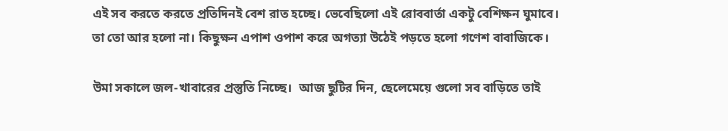এই সব করতে করতে প্রতিদিনই বেশ রাত হচ্ছে। ভেবেছিলো এই রোববার্তা একটু বেশিক্ষন ঘুমাবে। তা তো আর হলো না। কিছুক্ষন এপাশ ওপাশ করে অগত্যা উঠেই পড়তে হলো গণেশ বাবাজিকে।

উমা সকালে জল-খাবারের প্রস্তুতি নিচ্ছে।  আজ ছুটির দিন, ছেলেমেয়ে গুলো সব বাড়িতে তাই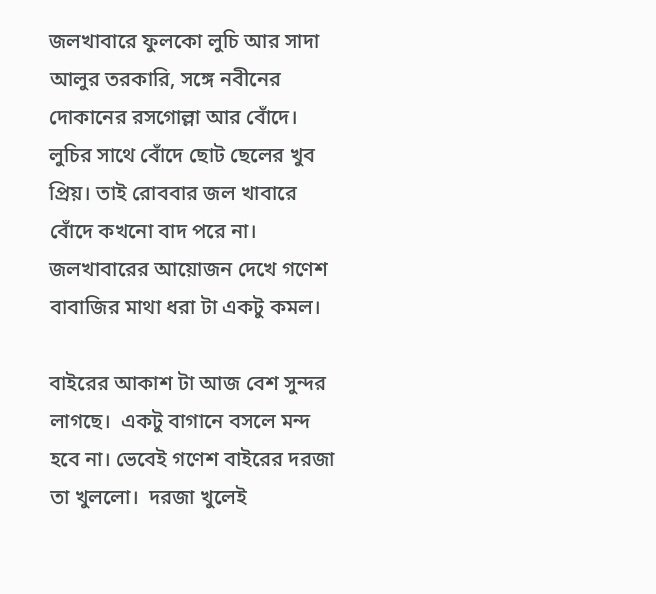জলখাবারে ফুলকো লুচি আর সাদা আলুর তরকারি, সঙ্গে নবীনের দোকানের রসগোল্লা আর বোঁদে। লুচির সাথে বোঁদে ছোট ছেলের খুব প্রিয়। তাই রোববার জল খাবারে বোঁদে কখনো বাদ পরে না। জলখাবারের আয়োজন দেখে গণেশ বাবাজির মাথা ধরা টা একটু কমল।

বাইরের আকাশ টা আজ বেশ সুন্দর লাগছে।  একটু বাগানে বসলে মন্দ হবে না। ভেবেই গণেশ বাইরের দরজা তা খুললো।  দরজা খুলেই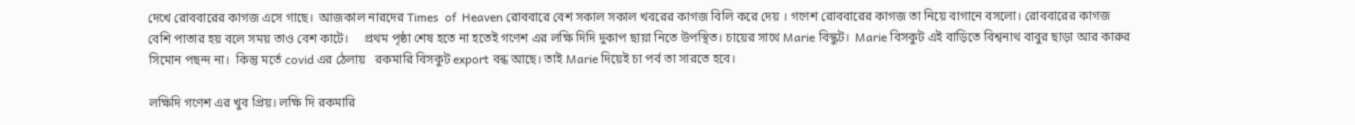দেখে রোববারের কাগজ এসে গাছে।  আজকাল নারদের Times  of  Heaven রোববারে বেশ সকাল সকাল খবরের কাগজ বিলি করে দেয় । গণেশ রোববারের কাগজ তা নিয়ে বাগানে বসলো। রোববারের কাগজ বেশি পাতার হয় বলে সময় তাও বেশ কাটে।     প্রথম পৃষ্ঠা শেষ হতে না হতেই গণেশ এর লক্ষি দিদি দুকাপ ছায়া নিতে উপস্থিত। চায়ের সাথে Marie বিস্কুট।  Marie বিসকুট এই বাড়িতে বিশ্বনাথ বাবুর ছাড়া আর কারুর সিমোন পছন্দ না।  কিন্তু মর্তে covid এর ঠেলায়   রকমারি বিসকুট export বন্ধ আছে। তাই Marie দিয়েই চা পর্ব তা সারতে হবে।

লক্ষিদি গণেশ এর খুব প্রিয়। লক্ষি দি রকমারি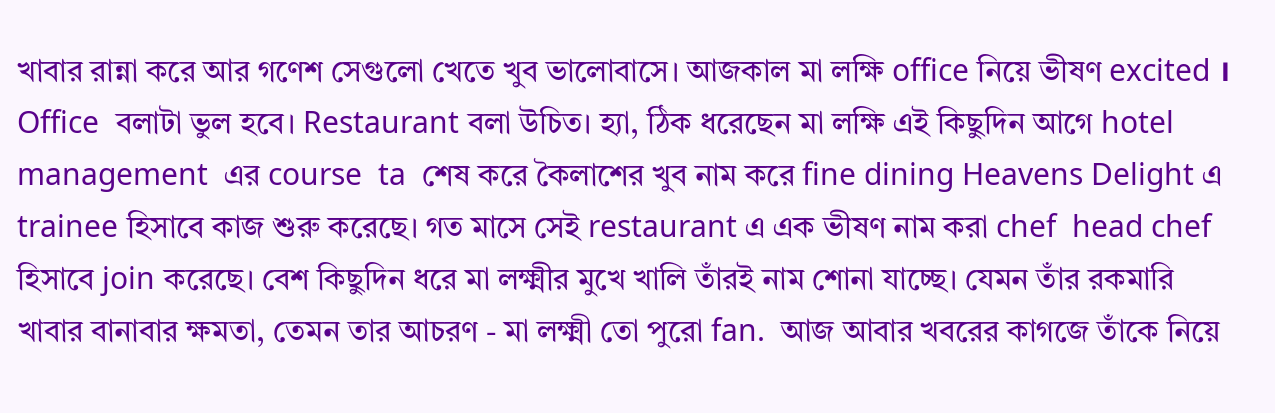খাবার রান্না করে আর গণেশ সেগুলো খেতে খুব ভালোবাসে। আজকাল মা লক্ষি office নিয়ে ভীষণ excited । Office  বলাটা ভুল হবে। Restaurant বলা উচিত। হ্যা, ঠিক ধরেছেন মা লক্ষি এই কিছুদিন আগে hotel  management  এর course  ta  শেষ করে কৈলাশের খুব নাম করে fine dining Heavens Delight এ trainee হিসাবে কাজ শুরু করেছে। গত মাসে সেই restaurant এ এক ভীষণ নাম করা chef  head chef হিসাবে join করেছে। বেশ কিছুদিন ধরে মা লক্ষ্মীর মুখে খালি তাঁরই নাম শোনা যাচ্ছে। যেমন তাঁর রকমারি খাবার বানাবার ক্ষমতা, তেমন তার আচরণ - মা লক্ষ্মী তো পুরো fan.  আজ আবার খবরের কাগজে তাঁকে নিয়ে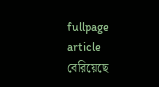fullpage article বেরিয়েছে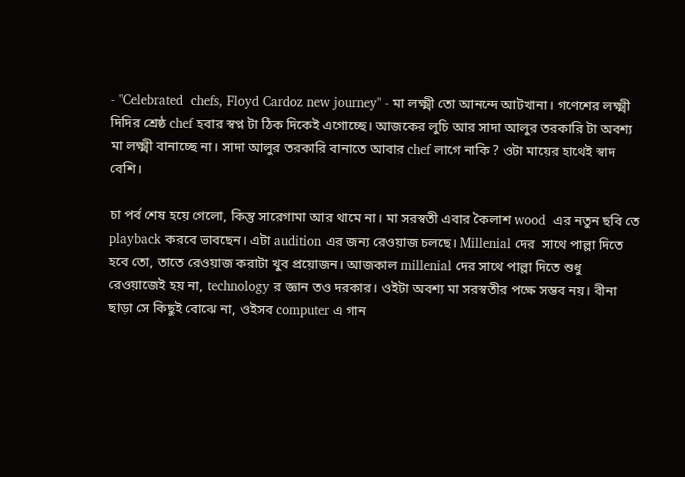- "Celebrated  chefs, Floyd Cardoz new journey" - মা লক্ষ্মী তো আনন্দে আটখানা। গণেশের লক্ষ্মী দিদির শ্রেষ্ঠ chef হবার স্বপ্ন টা ঠিক দিকেই এগোচ্ছে। আজকের লুচি আর সাদা আলুর তরকারি টা অবশ্য মা লক্ষ্মী বানাচ্ছে না। সাদা আলুর তরকারি বানাতে আবার chef লাগে নাকি ? ওটা মায়ের হাথেই স্বাদ বেশি।

চা পর্ব শেষ হয়ে গেলো, কিন্তু সারেগামা আর থামে না। মা সরস্বতী এবার কৈলাশ wood  এর নতুন ছবি তে playback করবে ভাবছেন। এটা audition এর জন্য রেওয়াজ চলছে। Millenial দের  সাথে পাল্লা দিতে হবে তো, তাতে রেওয়াজ করাটা খুব প্রয়োজন। আজকাল millenial দের সাথে পাল্লা দিতে শুধু রেওয়াজেই হয় না, technology র জ্ঞান তও দরকার। ওইটা অবশ্য মা সরস্বতীর পক্ষে সম্ভব নয়। বীনা ছাড়া সে কিছুই বোঝে না, ওইসব computer এ গান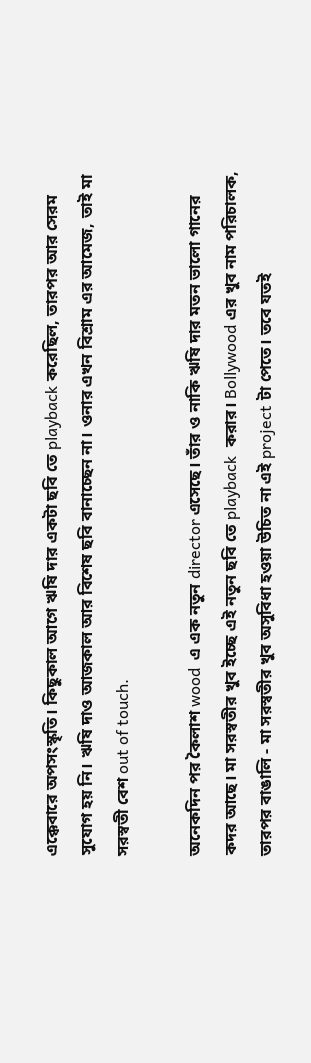এক্কেবারে অপসংস্কৃতি। কিছুকাল আগে ঋষি দার একটা ছবি তে playback করেছিল, তারপর আর সেরম সুযোগ হয় নি। ঋষি দাও আজকাল আর বিশেষ ছবি বানাচ্ছেন না। ওনার এখন বিশ্রাম এর আমেজ, তাই মা সরস্বতী বেশ out of touch.

অনেকদিন পর কৈলাশ wood  এ এক নতুন director এসেছে। তাঁর ও নাকি ঋষি দার মতন ভালো গানের কদর আছে। মা সরস্বতীর খুব ইচ্ছে এই নতুন ছবি তে playback  করার। Bollywood এর খুব নাম পরিচালক, তারপর বাঙালি - মা সরস্বতীর খুব অসুবিধা হওয়া উচিত না এই project টা পেতে। তবে যতই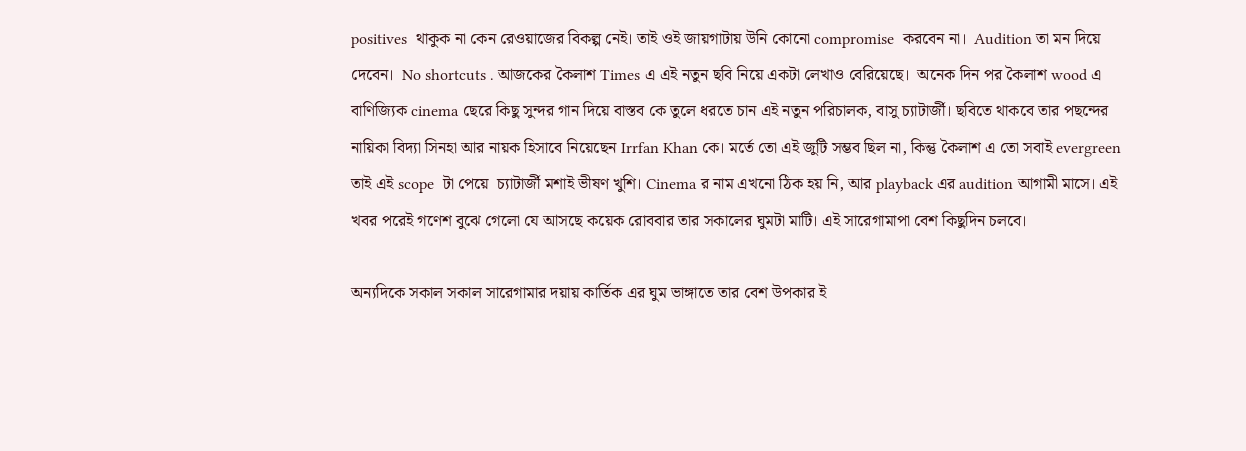positives  থাকুক না কেন রেওয়াজের বিকল্প নেই। তাই ওই জায়গাটায় উনি কোনো compromise  করবেন না।  Audition তা মন দিয়ে দেবেন।  No shortcuts . আজকের কৈলাশ Times এ এই নতুন ছবি নিয়ে একটা লেখাও বেরিয়েছে।  অনেক দিন পর কৈলাশ wood এ বাণিজ্যিক cinema ছেরে কিছু সুন্দর গান দিয়ে বাস্তব কে তুলে ধরতে চান এই নতুন পরিচালক, বাসু চ্যাটার্জী। ছবিতে থাকবে তার পছন্দের নায়িকা বিদ্যা সিনহা আর নায়ক হিসাবে নিয়েছেন Irrfan Khan কে। মর্তে তো এই জুটি সম্ভব ছিল না, কিন্তু কৈলাশ এ তো সবাই evergreen তাই এই scope  টা পেয়ে  চ্যাটার্জী মশাই ভীষণ খুশি। Cinema র নাম এখনো ঠিক হয় নি, আর playback এর audition আগামী মাসে। এই খবর পরেই গণেশ বুঝে গেলো যে আসছে কয়েক রোববার তার সকালের ঘুমটা মাটি। এই সারেগামাপা বেশ কিছুদিন চলবে।

অন্যদিকে সকাল সকাল সারেগামার দয়ায় কার্তিক এর ঘুম ভাঙ্গাতে তার বেশ উপকার ই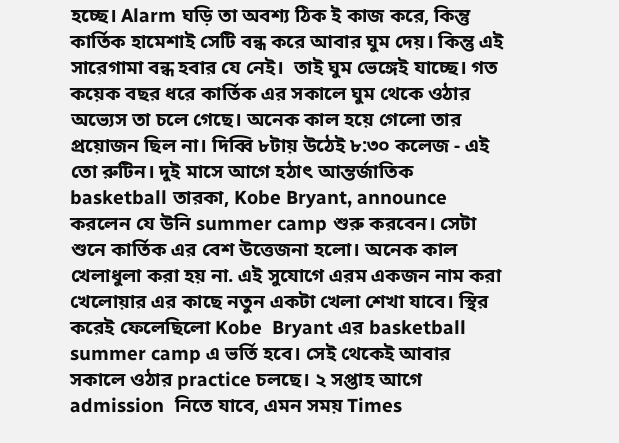হচ্ছে। Alarm ঘড়ি তা অবশ্য ঠিক ই কাজ করে, কিন্তু কার্তিক হামেশাই সেটি বন্ধ করে আবার ঘুম দেয়। কিন্তু এই সারেগামা বন্ধ হবার যে নেই।  তাই ঘুম ভেঙ্গেই যাচ্ছে। গত কয়েক বছর ধরে কার্তিক এর সকালে ঘুম থেকে ওঠার  অভ্যেস তা চলে গেছে। অনেক কাল হয়ে গেলো তার প্রয়োজন ছিল না। দিব্বি ৮টায় উঠেই ৮:৩০ কলেজ - এই তো রুটিন। দুই মাসে আগে হঠাৎ আন্তর্জাতিক basketball তারকা, Kobe Bryant, announce করলেন যে উনি summer camp শুরু করবেন। সেটা শুনে কার্তিক এর বেশ উত্তেজনা হলো। অনেক কাল খেলাধুলা করা হয় না. এই সুযোগে এরম একজন নাম করা খেলোয়ার এর কাছে নতুন একটা খেলা শেখা যাবে। স্থির করেই ফেলেছিলো Kobe  Bryant এর basketball summer camp এ ভর্তি হবে। সেই থেকেই আবার সকালে ওঠার practice চলছে। ২ সপ্তাহ আগে admission  নিতে যাবে, এমন সময় Times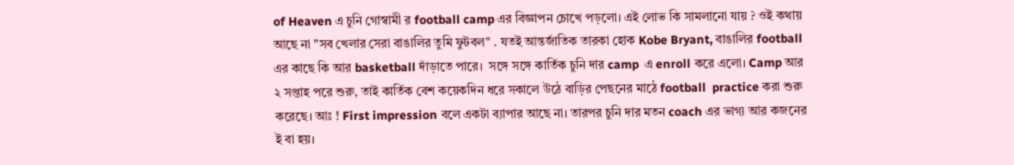of Heaven এ চুনি গোস্বামী র football camp এর বিজ্ঞাপন চোখে পড়লো। এই লোভ কি সামলানো যায় ? ওই কথায় আছে না "সব খেলার সেরা বাঙালির তুমি ফুটবল" . যতই আন্তর্জাতিক তারকা হোক Kobe Bryant, বাঙালির football এর কাছে কি আর basketball দাঁড়াতে পারে।  সঙ্গে সঙ্গে কার্তিক চুনি দার camp  এ enroll করে এলো। Camp আর ২ সপ্তাহ পরে শুরু, তাই কার্তিক বেশ কয়েকদিন ধরে সকালে উঠে বাড়ির পেছনের মাঠে football  practice করা শুরু করেছে। আঃ ! First impression বলে একটা ব্যাপার আছে না। তারপর চুনি দার মতন coach এর ভাগ্য আর কজনের ই বা হয়।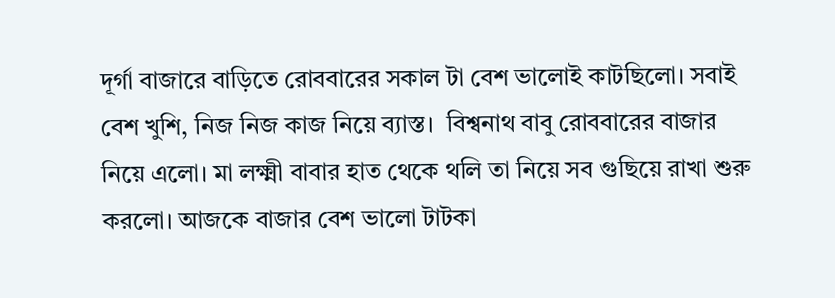দূর্গা বাজারে বাড়িতে রোববারের সকাল টা বেশ ভালোই কাটছিলো। সবাই বেশ খুশি, নিজ নিজ কাজ নিয়ে ব্যাস্ত।  বিশ্বনাথ বাবু রোববারের বাজার নিয়ে এলো। মা লক্ষ্মী বাবার হাত থেকে থলি তা নিয়ে সব গুছিয়ে রাখা শুরু করলো। আজকে বাজার বেশ ভালো টাটকা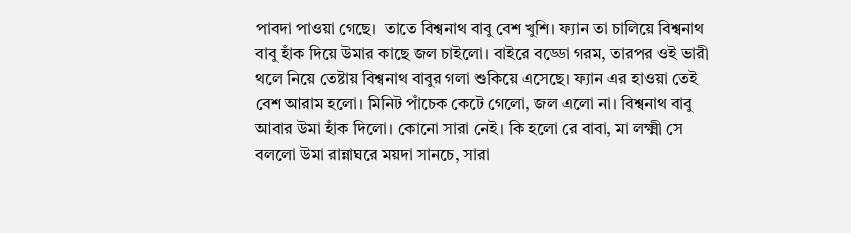পাবদা পাওয়া গেছে।  তাতে বিশ্বনাথ বাবু বেশ খুশি। ফ্যান তা চালিয়ে বিশ্বনাথ বাবু হাঁক দিয়ে উমার কাছে জল চাইলো। বাইরে বড্ডো গরম, তারপর ওই ভারী থলে নিয়ে তেষ্টায় বিশ্বনাথ বাবুর গলা শুকিয়ে এসেছে। ফ্যান এর হাওয়া তেই বেশ আরাম হলো। মিনিট পাঁচেক কেটে গেলো, জল এলো না। বিশ্বনাথ বাবু আবার উমা হাঁক দিলো। কোনো সারা নেই। কি হলো রে বাবা, মা লক্ষ্মী সে বললো উমা রান্নাঘরে ময়দা সানচে, সারা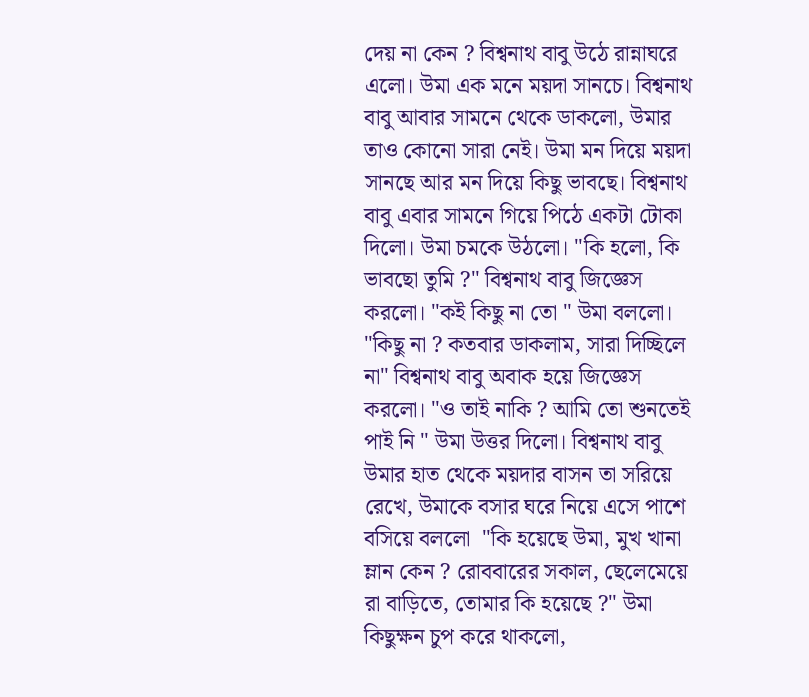দেয় না কেন ? বিশ্বনাথ বাবু উঠে রান্নাঘরে এলো। উমা এক মনে ময়দা সানচে। বিশ্বনাথ বাবু আবার সামনে থেকে ডাকলো, উমার তাও কোনো সারা নেই। উমা মন দিয়ে ময়দা সানছে আর মন দিয়ে কিছু ভাবছে। বিশ্বনাথ বাবু এবার সামনে গিয়ে পিঠে একটা টোকা দিলো। উমা চমকে উঠলো। "কি হলো, কি ভাবছো তুমি ?" বিশ্বনাথ বাবু জিজ্ঞেস করলো। "কই কিছু না তো " উমা বললো। "কিছু না ? কতবার ডাকলাম, সারা দিচ্ছিলে না" বিশ্বনাথ বাবু অবাক হয়ে জিজ্ঞেস করলো। "ও তাই নাকি ? আমি তো শুনতেই পাই নি " উমা উত্তর দিলো। বিশ্বনাথ বাবু উমার হাত থেকে ময়দার বাসন তা সরিয়ে রেখে, উমাকে বসার ঘরে নিয়ে এসে পাশে বসিয়ে বললো  "কি হয়েছে উমা, মুখ খানা ম্লান কেন ? রোববারের সকাল, ছেলেমেয়ে রা বাড়িতে, তোমার কি হয়েছে ?" উমা কিছুক্ষন চুপ করে থাকলো,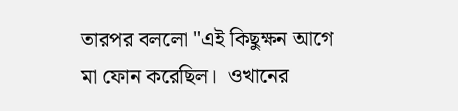তারপর বললো "এই কিছুক্ষন আগে মা ফোন করেছিল।  ওখানের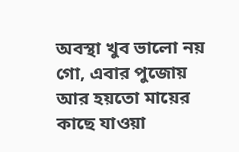অবস্থা খুব ভালো নয় গো, এবার পুজোয় আর হয়তো মায়ের কাছে যাওয়া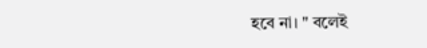হবে না। " বলেই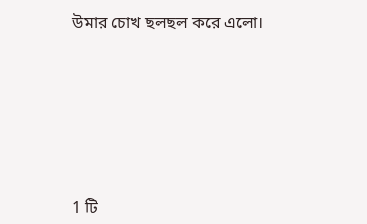উমার চোখ ছলছল করে এলো।








1 টি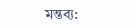মন্তব্য: